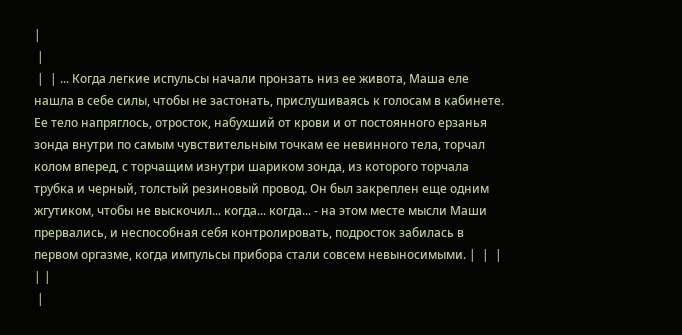|
 |
 |  | ... Когда легкие испульсы начали пронзать низ ее живота, Маша еле нашла в себе силы, чтобы не застонать, прислушиваясь к голосам в кабинете. Ее тело напряглось, отросток, набухший от крови и от постоянного ерзанья зонда внутри по самым чувствительным точкам ее невинного тела, торчал колом вперед, с торчащим изнутри шариком зонда, из которого торчала трубка и черный, толстый резиновый провод. Он был закреплен еще одним жгутиком, чтобы не выскочил... когда... когда... - на этом месте мысли Маши прервались, и неспособная себя контролировать, подросток забилась в первом оргазме, когда импульсы прибора стали совсем невыносимыми. |  |  |
| |
 |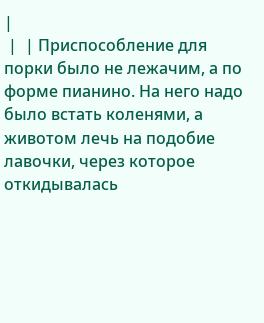|
 |  | Приспособление для порки было не лежачим, а по форме пианино. На него надо было встать коленями, а животом лечь на подобие лавочки, через которое откидывалась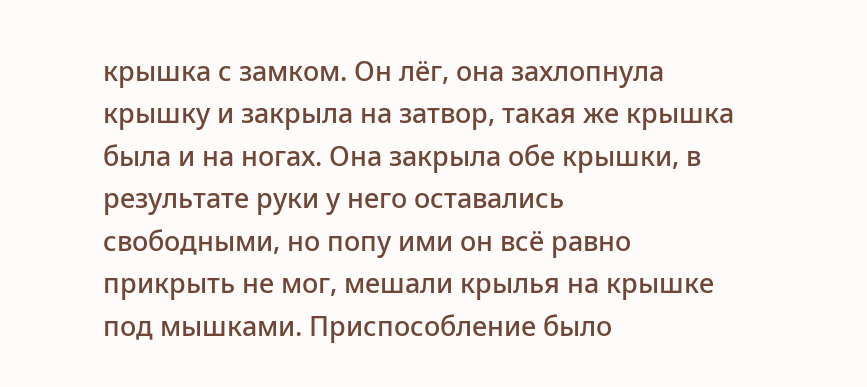крышка с замком. Он лёг, она захлопнула крышку и закрыла на затвор, такая же крышка была и на ногах. Она закрыла обе крышки, в результате руки у него оставались свободными, но попу ими он всё равно прикрыть не мог, мешали крылья на крышке под мышками. Приспособление было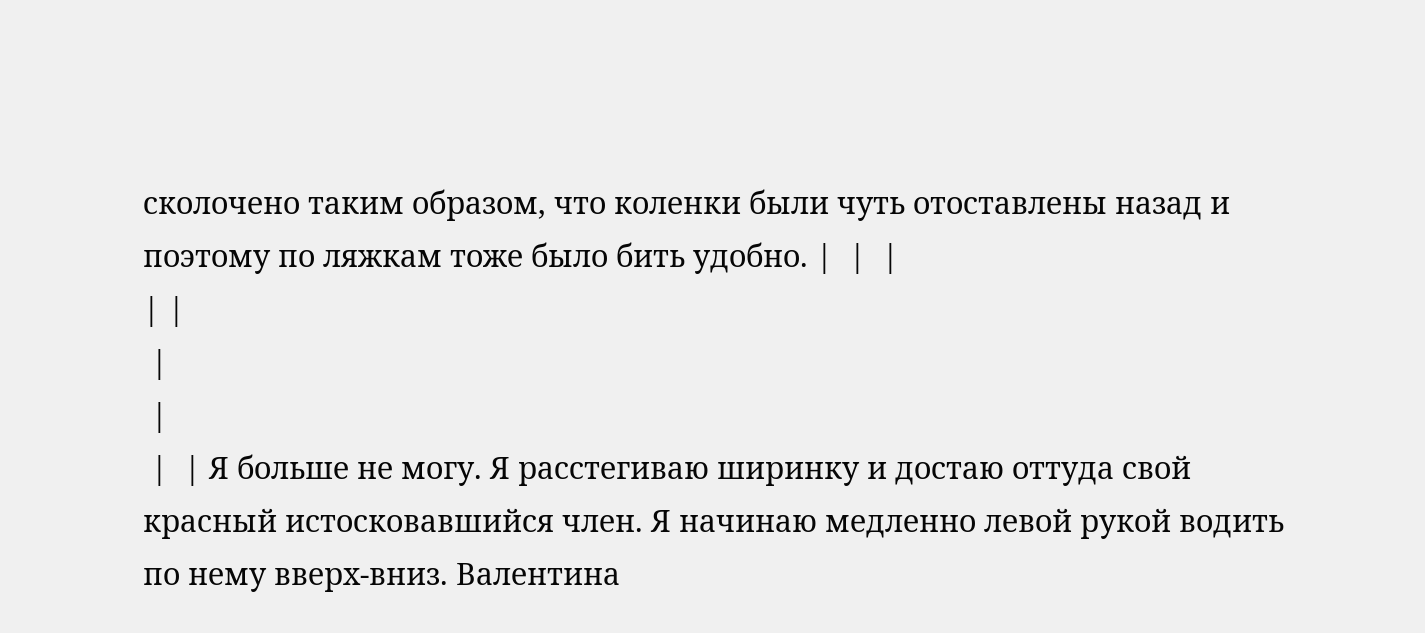сколочено таким образом, что коленки были чуть отоставлены назад и поэтому по ляжкам тоже было бить удобно. |  |  |
| |
 |
 |
 |  | Я больше не могу. Я расстегиваю ширинку и достаю оттуда свой красный истосковавшийся член. Я начинаю медленно левой рукой водить по нему вверх-вниз. Валентина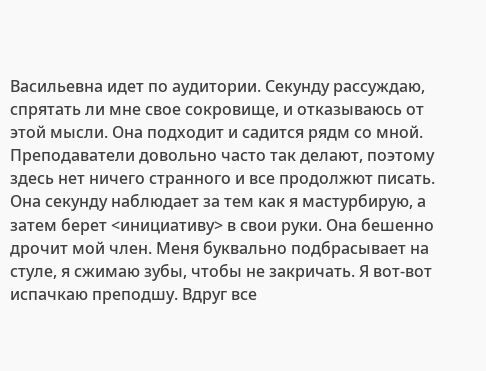Васильевна идет по аудитории. Секунду рассуждаю, спрятать ли мне свое сокровище, и отказываюсь от этой мысли. Она подходит и садится рядм со мной. Преподаватели довольно часто так делают, поэтому здесь нет ничего странного и все продолжют писать. Она секунду наблюдает за тем как я мастурбирую, а затем берет <инициативу> в свои руки. Она бешенно дрочит мой член. Меня буквально подбрасывает на стуле, я сжимаю зубы, чтобы не закричать. Я вот-вот испачкаю преподшу. Вдруг все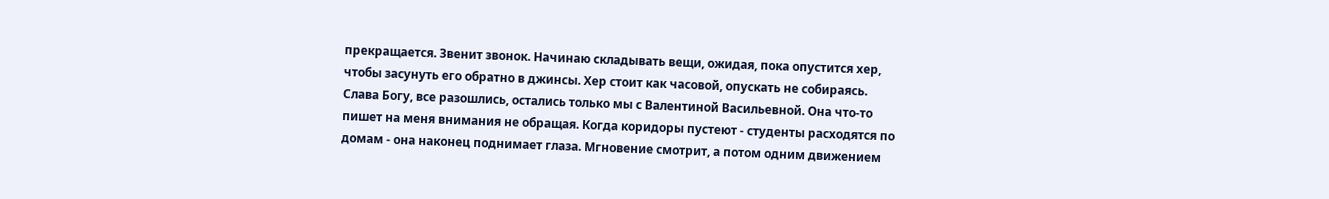прекращается. Звенит звонок. Начинаю складывать вещи, ожидая, пока опустится хер, чтобы засунуть его обратно в джинсы. Хер стоит как часовой, опускать не собираясь. Слава Богу, все разошлись, остались только мы с Валентиной Васильевной. Она что-то пишет на меня внимания не обращая. Когда коридоры пустеют - студенты расходятся по домам - она наконец поднимает глаза. Мгновение смотрит, а потом одним движением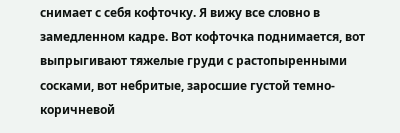снимает с себя кофточку. Я вижу все словно в замедленном кадре. Вот кофточка поднимается, вот выпрыгивают тяжелые груди с растопыренными сосками, вот небритые, заросшие густой темно-коричневой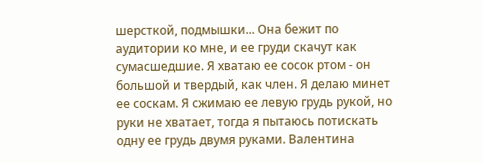шерсткой, подмышки... Она бежит по аудитории ко мне, и ее груди скачут как сумасшедшие. Я хватаю ее сосок ртом - он большой и твердый, как член. Я делаю минет ее соскам. Я сжимаю ее левую грудь рукой, но руки не хватает, тогда я пытаюсь потискать одну ее грудь двумя руками. Валентина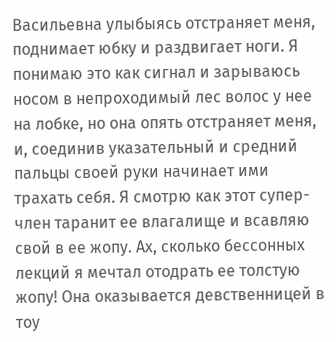Васильевна улыбыясь отстраняет меня, поднимает юбку и раздвигает ноги. Я понимаю это как сигнал и зарываюсь носом в непроходимый лес волос у нее на лобке, но она опять отстраняет меня, и, соединив указательный и средний пальцы своей руки начинает ими трахать себя. Я смотрю как этот супер-член таранит ее влагалище и всавляю свой в ее жопу. Ах, сколько бессонных лекций я мечтал отодрать ее толстую жопу! Она оказывается девственницей в тоу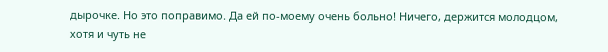дырочке. Но это поправимо. Да ей по-моему очень больно! Ничего, держится молодцом, хотя и чуть не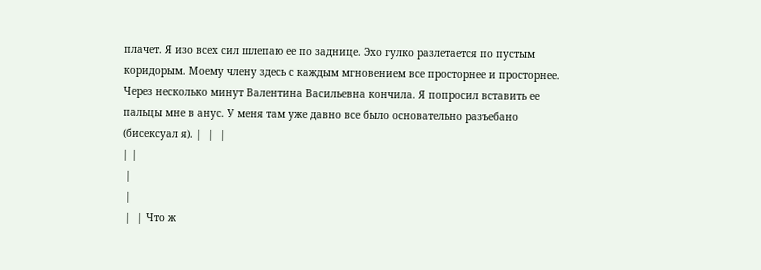плачет. Я изо всех сил шлепаю ее по заднице. Эхо гулко разлетается по пустым коридорым. Моему члену здесь с каждым мгновением все просторнее и просторнее. Через несколько минут Валентина Васильевна кончила. Я попросил вставить ее пальцы мне в анус. У меня там уже давно все было основательно разъебано (бисексуал я). |  |  |
| |
 |
 |
 |  | Что ж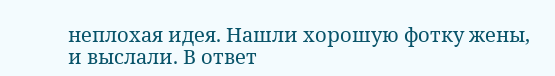неплохая идея. Нашли хорошую фотку жены, и выслали. В ответ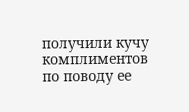получили кучу комплиментов по поводу ее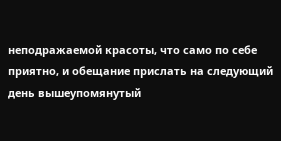неподражаемой красоты, что само по себе приятно, и обещание прислать на следующий день вышеупомянутый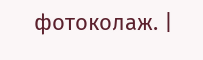фотоколаж. |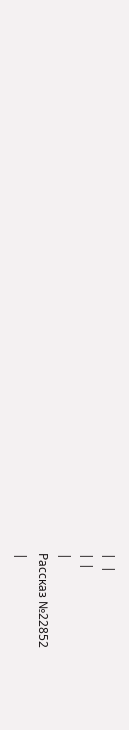|  |
| |
|
Рассказ №22852
|